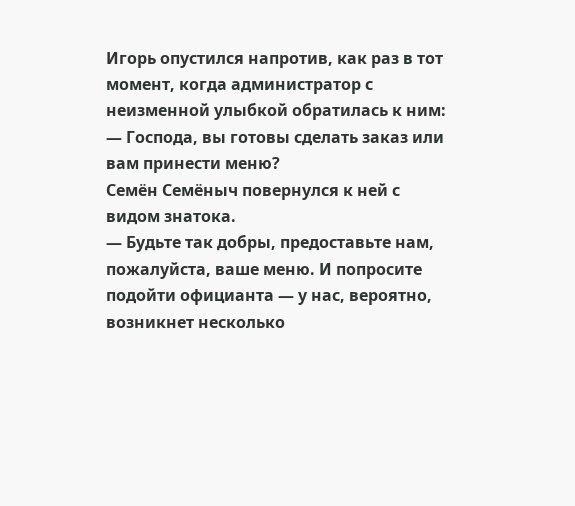Игорь опустился напротив, как раз в тот момент, когда администратор с неизменной улыбкой обратилась к ним:
— Господа, вы готовы сделать заказ или вам принести меню?
Семён Семёныч повернулся к ней с видом знатока.
— Будьте так добры, предоставьте нам, пожалуйста, ваше меню. И попросите подойти официанта — у нас, вероятно, возникнет несколько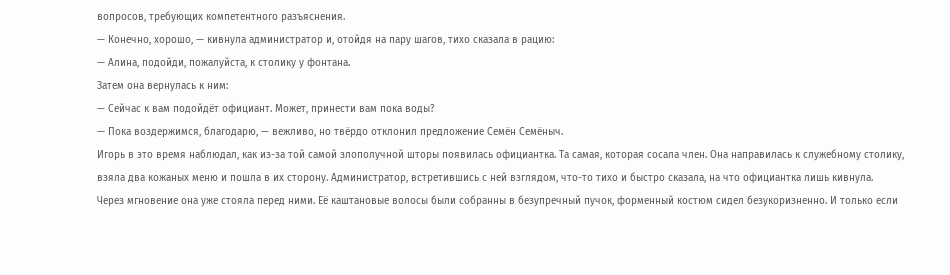вопросов, требующих компетентного разъяснения.
— Конечно, хорошо, — кивнула администратор и, отойдя на пару шагов, тихо сказала в рацию:
— Алина, подойди, пожалуйста, к столику у фонтана.
Затем она вернулась к ним:
— Сейчас к вам подойдёт официант. Может, принести вам пока воды?
— Пока воздержимся, благодарю, — вежливо, но твёрдо отклонил предложение Семён Семёныч.
Игорь в это время наблюдал, как из-за той самой злополучной шторы появилась официантка. Та самая, которая сосала член. Она направилась к служебному столику, взяла два кожаных меню и пошла в их сторону. Администратор, встретившись с ней взглядом, что-то тихо и быстро сказала, на что официантка лишь кивнула.
Через мгновение она уже стояла перед ними. Её каштановые волосы были собранны в безупречный пучок, форменный костюм сидел безукоризненно. И только если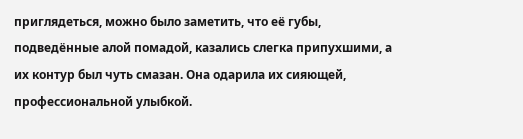приглядеться, можно было заметить, что её губы, подведённые алой помадой, казались слегка припухшими, а их контур был чуть смазан. Она одарила их сияющей, профессиональной улыбкой.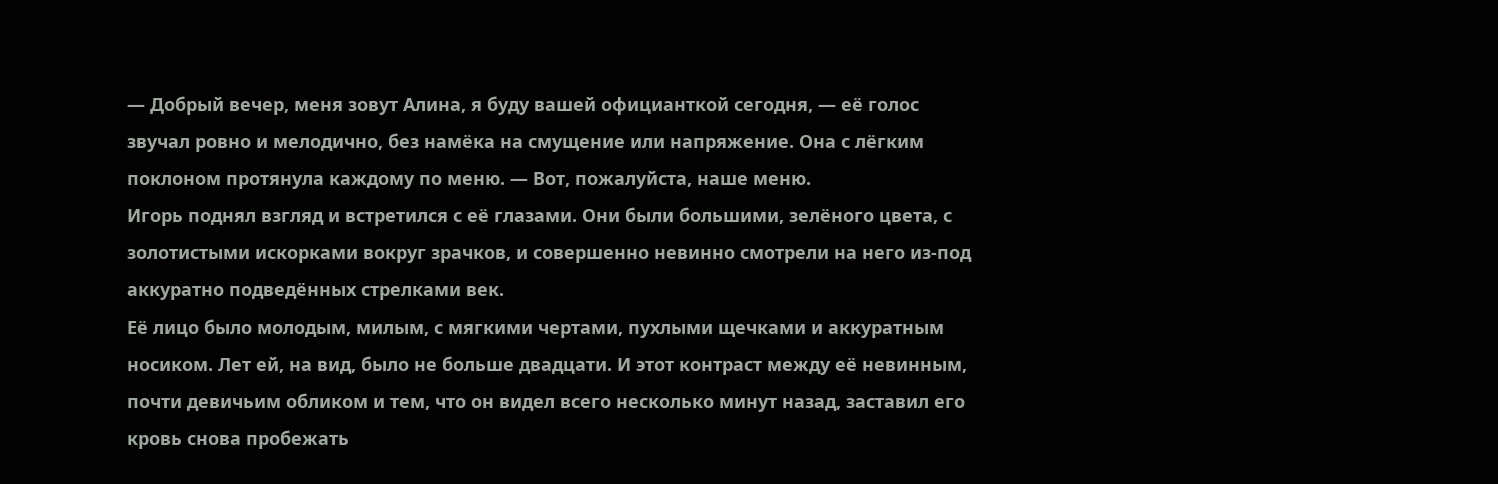— Добрый вечер, меня зовут Алина, я буду вашей официанткой сегодня, — её голос звучал ровно и мелодично, без намёка на смущение или напряжение. Она с лёгким поклоном протянула каждому по меню. — Вот, пожалуйста, наше меню.
Игорь поднял взгляд и встретился с её глазами. Они были большими, зелёного цвета, с золотистыми искорками вокруг зрачков, и совершенно невинно смотрели на него из-под аккуратно подведённых стрелками век.
Её лицо было молодым, милым, с мягкими чертами, пухлыми щечками и аккуратным носиком. Лет ей, на вид, было не больше двадцати. И этот контраст между её невинным, почти девичьим обликом и тем, что он видел всего несколько минут назад, заставил его кровь снова пробежать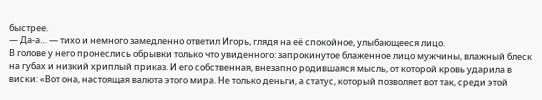быстрее.
— Да-а… — тихо и немного замедленно ответил Игорь, глядя на её спокойное, улыбающееся лицо.
В голове у него пронеслись обрывки только что увиденного: запрокинутое блаженное лицо мужчины, влажный блеск на губах и низкий хриплый приказ. И его собственная, внезапно родившаяся мысль, от которой кровь ударила в виски: «Вот она, настоящая валюта этого мира. Не только деньги, а статус, который позволяет вот так, среди этой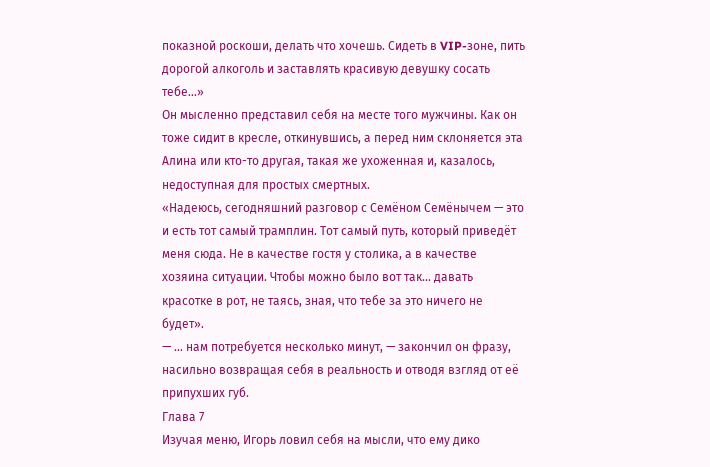показной роскоши, делать что хочешь. Сидеть в VIP-зоне, пить дорогой алкоголь и заставлять красивую девушку сосать тебе…»
Он мысленно представил себя на месте того мужчины. Как он тоже сидит в кресле, откинувшись, а перед ним склоняется эта Алина или кто-то другая, такая же ухоженная и, казалось, недоступная для простых смертных.
«Надеюсь, сегодняшний разговор с Семёном Семёнычем — это и есть тот самый трамплин. Тот самый путь, который приведёт меня сюда. Не в качестве гостя у столика, а в качестве хозяина ситуации. Чтобы можно было вот так… давать красотке в рот, не таясь, зная, что тебе за это ничего не будет».
— … нам потребуется несколько минут, — закончил он фразу, насильно возвращая себя в реальность и отводя взгляд от её припухших губ.
Глава 7
Изучая меню, Игорь ловил себя на мысли, что ему дико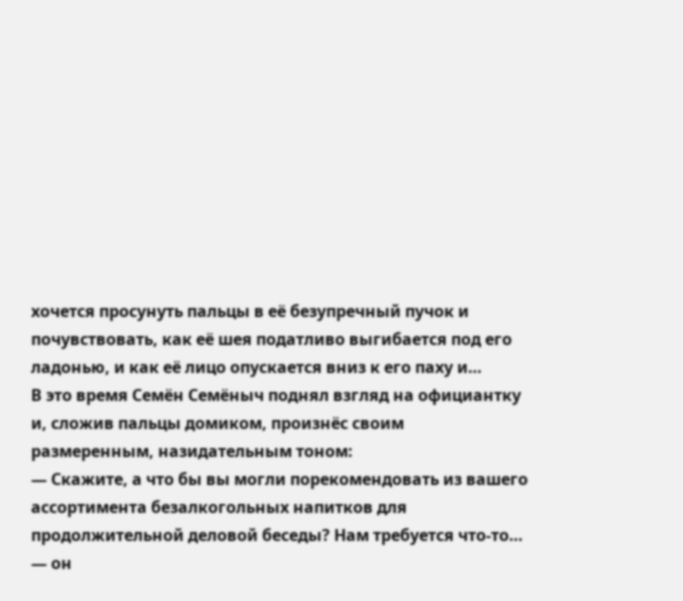хочется просунуть пальцы в её безупречный пучок и почувствовать, как её шея податливо выгибается под его ладонью, и как её лицо опускается вниз к его паху и…
В это время Семён Семёныч поднял взгляд на официантку и, сложив пальцы домиком, произнёс своим размеренным, назидательным тоном:
— Скажите, а что бы вы могли порекомендовать из вашего ассортимента безалкогольных напитков для продолжительной деловой беседы? Нам требуется что-то… — он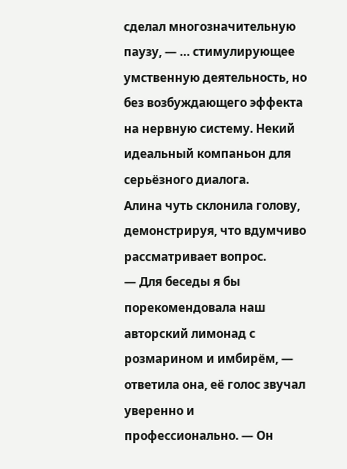сделал многозначительную паузу, — … стимулирующее умственную деятельность, но без возбуждающего эффекта на нервную систему. Некий идеальный компаньон для серьёзного диалога.
Алина чуть склонила голову, демонстрируя, что вдумчиво рассматривает вопрос.
— Для беседы я бы порекомендовала наш авторский лимонад с розмарином и имбирём, — ответила она, её голос звучал уверенно и профессионально. — Он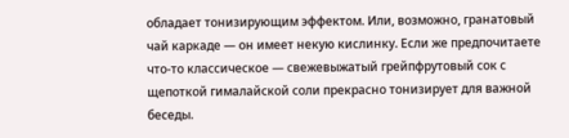обладает тонизирующим эффектом. Или, возможно, гранатовый чай каркаде — он имеет некую кислинку. Если же предпочитаете что-то классическое — свежевыжатый грейпфрутовый сок с щепоткой гималайской соли прекрасно тонизирует для важной беседы.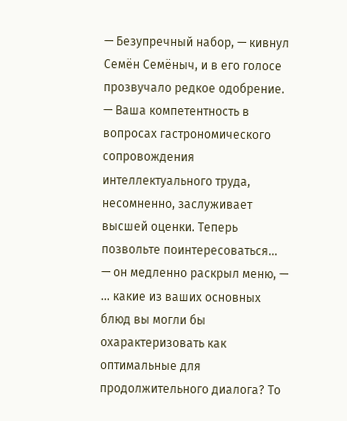— Безупречный набор, — кивнул Семён Семёныч, и в его голосе прозвучало редкое одобрение. — Ваша компетентность в вопросах гастрономического сопровождения интеллектуального труда, несомненно, заслуживает высшей оценки. Теперь позвольте поинтересоваться… — он медленно раскрыл меню, — … какие из ваших основных блюд вы могли бы охарактеризовать как оптимальные для продолжительного диалога? То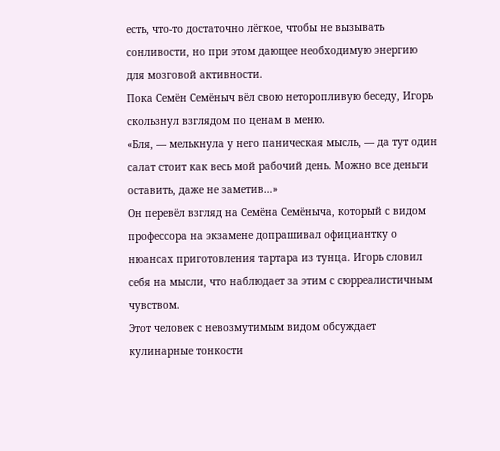есть, что-то достаточно лёгкое, чтобы не вызывать сонливости, но при этом дающее необходимую энергию для мозговой активности.
Пока Семён Семёныч вёл свою неторопливую беседу, Игорь скользнул взглядом по ценам в меню.
«Бля, — мелькнула у него паническая мысль, — да тут один салат стоит как весь мой рабочий день. Можно все деньги оставить, даже не заметив…»
Он перевёл взгляд на Семёна Семёныча, который с видом профессора на экзамене допрашивал официантку о нюансах приготовления тартара из тунца. Игорь словил себя на мысли, что наблюдает за этим с сюрреалистичным чувством.
Этот человек с невозмутимым видом обсуждает кулинарные тонкости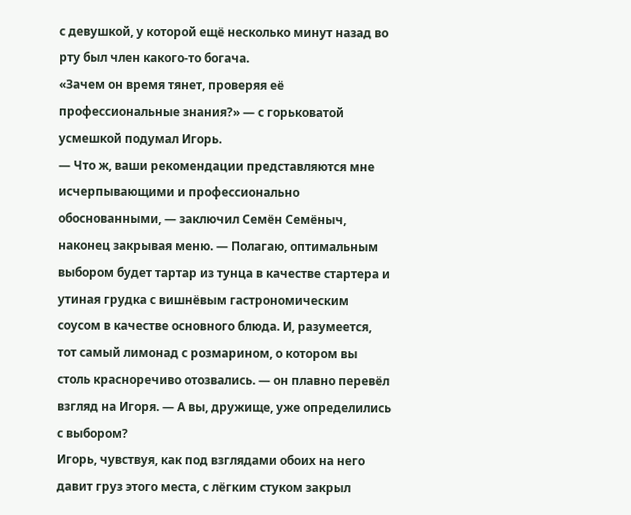с девушкой, у которой ещё несколько минут назад во рту был член какого-то богача.
«Зачем он время тянет, проверяя её профессиональные знания?» — с горьковатой усмешкой подумал Игорь.
— Что ж, ваши рекомендации представляются мне исчерпывающими и профессионально обоснованными, — заключил Семён Семёныч, наконец закрывая меню. — Полагаю, оптимальным выбором будет тартар из тунца в качестве стартера и утиная грудка с вишнёвым гастрономическим соусом в качестве основного блюда. И, разумеется, тот самый лимонад с розмарином, о котором вы столь красноречиво отозвались. — он плавно перевёл взгляд на Игоря. — А вы, дружище, уже определились с выбором?
Игорь, чувствуя, как под взглядами обоих на него давит груз этого места, с лёгким стуком закрыл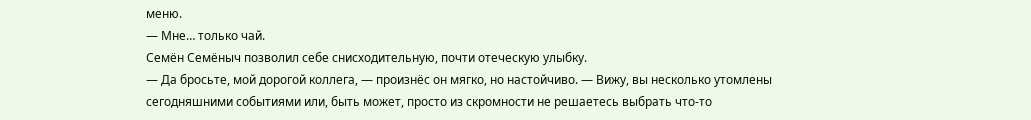меню.
— Мне… только чай.
Семён Семёныч позволил себе снисходительную, почти отеческую улыбку.
— Да бросьте, мой дорогой коллега, — произнёс он мягко, но настойчиво. — Вижу, вы несколько утомлены сегодняшними событиями или, быть может, просто из скромности не решаетесь выбрать что-то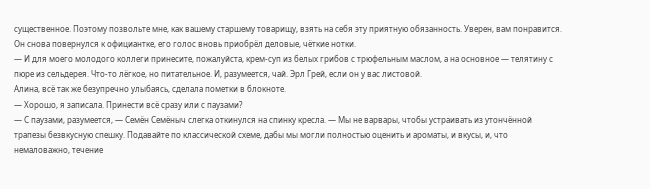существенное. Поэтому позвольте мне, как вашему старшему товарищу, взять на себя эту приятную обязанность. Уверен, вам понравится.
Он снова повернулся к официантке, его голос вновь приобрёл деловые, чёткие нотки.
— И для моего молодого коллеги принесите, пожалуйста, крем-суп из белых грибов с трюфельным маслом, а на основное — телятину с пюре из сельдерея. Что-то лёгкое, но питательное. И, разумеется, чай. Эрл Грей, если он у вас листовой.
Алина, всё так же безупречно улыбаясь, сделала пометки в блокноте.
— Хорошо, я записала. Принести всё сразу или с паузами?
— С паузами, разумеется, — Семён Семёныч слегка откинулся на спинку кресла. — Мы не варвары, чтобы устраивать из утончённой трапезы безвкусную спешку. Подавайте по классической схеме, дабы мы могли полностью оценить и ароматы, и вкусы, и, что немаловажно, течение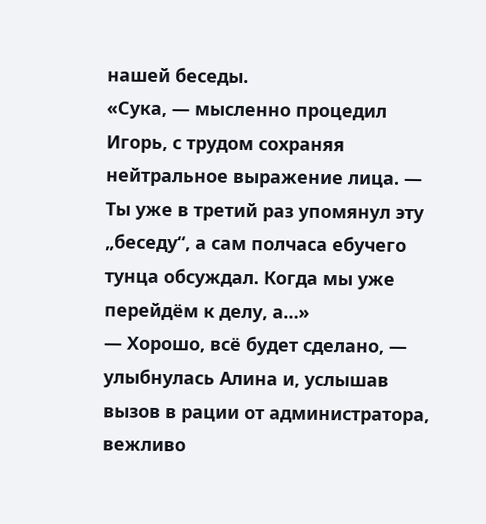нашей беседы.
«Сука, — мысленно процедил Игорь, с трудом сохраняя нейтральное выражение лица. — Ты уже в третий раз упомянул эту „беседу“, а сам полчаса ебучего тунца обсуждал. Когда мы уже перейдём к делу, а…»
— Хорошо, всё будет сделано, — улыбнулась Алина и, услышав вызов в рации от администратора, вежливо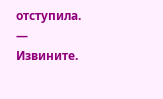отступила. — Извините.